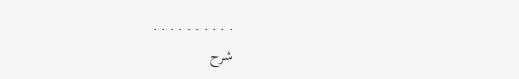. . . . . . . . . .
شرح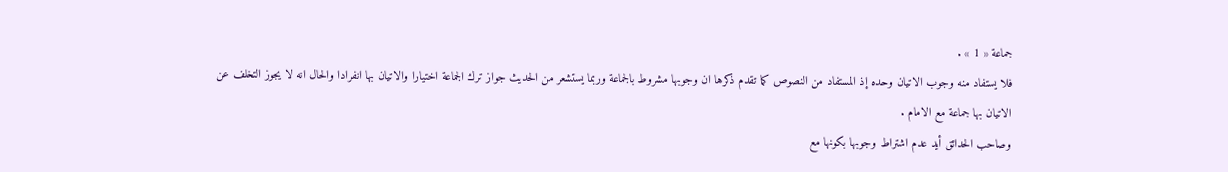جماعة « 1 » .
فلا يستفاد منه وجوب الاتيان وحده إذ المستفاد من النصوص كما تقدم ذكرها ان وجوبها مشروط بالجماعة وربما يستشعر من الحديث جواز ترك الجماعة اختيارا والاتيان بها انفرادا والحال انه لا يجوز التخلف عن الاتيان بها جماعة مع الامام .
وصاحب الحدائق أيد عدم اشتراط وجوبها بكونها مع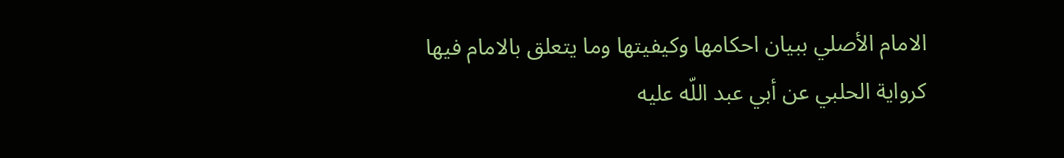الامام الأصلي ببيان احكامها وكيفيتها وما يتعلق بالامام فيها كرواية الحلبي عن أبي عبد اللّه عليه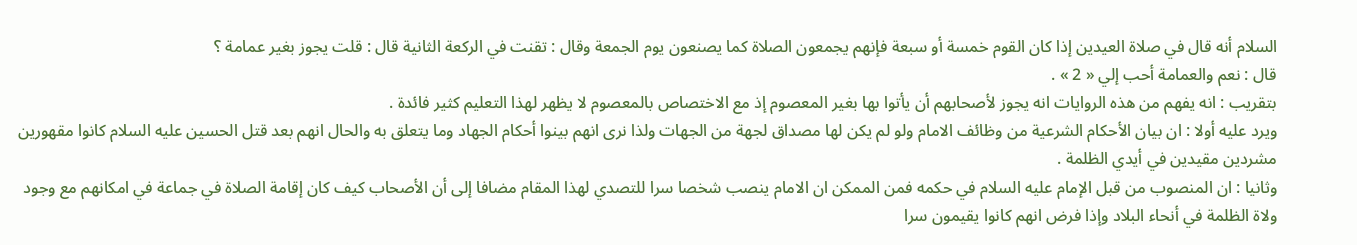السلام أنه قال في صلاة العيدين إذا كان القوم خمسة أو سبعة فإنهم يجمعون الصلاة كما يصنعون يوم الجمعة وقال : تقنت في الركعة الثانية قال : قلت يجوز بغير عمامة ؟
قال : نعم والعمامة أحب إلي « 2 » .
بتقريب : انه يفهم من هذه الروايات انه يجوز لأصحابهم أن يأتوا بها بغير المعصوم إذ مع الاختصاص بالمعصوم لا يظهر لهذا التعليم كثير فائدة .
ويرد عليه أولا : ان بيان الأحكام الشرعية من وظائف الامام ولو لم يكن لها مصداق لجهة من الجهات ولذا نرى انهم بينوا أحكام الجهاد وما يتعلق به والحال انهم بعد قتل الحسين عليه السلام كانوا مقهورين مشردين مقيدين في أيدي الظلمة .
وثانيا : ان المنصوب من قبل الإمام عليه السلام في حكمه فمن الممكن ان الامام ينصب شخصا سرا للتصدي لهذا المقام مضافا إلى أن الأصحاب كيف كان إقامة الصلاة في جماعة في امكانهم مع وجود ولاة الظلمة في أنحاء البلاد وإذا فرض انهم كانوا يقيمون سرا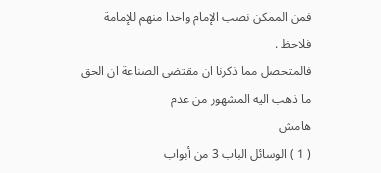فمن الممكن نصب الإمام واحدا منهم للإمامة فلاحظ .
فالمتحصل مما ذكرنا ان مقتضى الصناعة ان الحق ما ذهب اليه المشهور من عدم
هامش
( 1 ) الوسائل الباب 3 من أبواب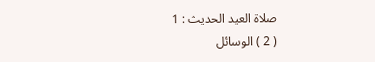صلاة العيد الحديث : 1
( 2 ) الوسائل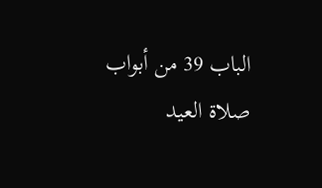الباب 39 من أبواب صلاة العيد